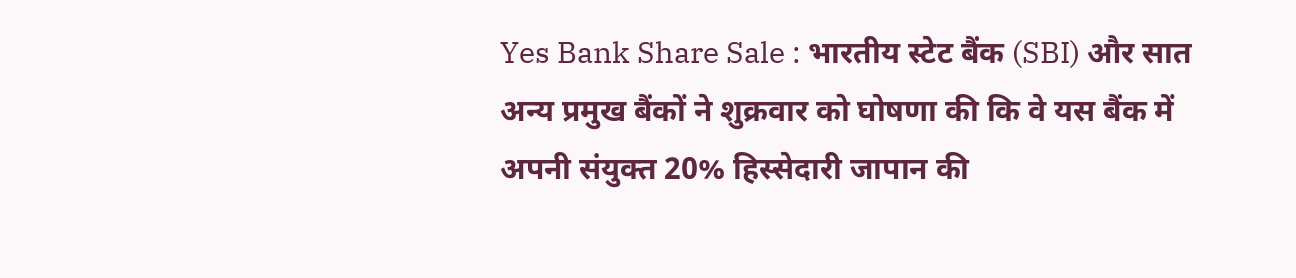Yes Bank Share Sale : भारतीय स्टेट बैंक (SBI) और सात अन्य प्रमुख बैंकों ने शुक्रवार को घोषणा की कि वे यस बैंक में अपनी संयुक्त 20% हिस्सेदारी जापान की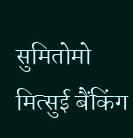सुमितोमो मित्सुई बैंकिंग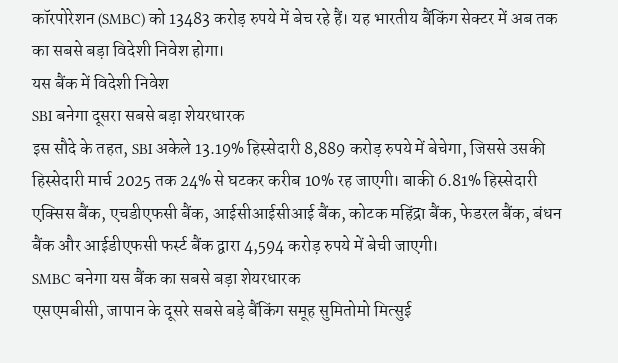कॉरपोरेशन (SMBC) को 13483 करोड़ रुपये में बेच रहे हैं। यह भारतीय बैंकिंग सेक्टर में अब तक का सबसे बड़ा विदेशी निवेश होगा।
यस बैंक में विदेशी निवेश
SBI बनेगा दूसरा सबसे बड़ा शेयरधारक
इस सौदे के तहत, SBI अकेले 13.19% हिस्सेदारी 8,889 करोड़ रुपये में बेचेगा, जिससे उसकी हिस्सेदारी मार्च 2025 तक 24% से घटकर करीब 10% रह जाएगी। बाकी 6.81% हिस्सेदारी एक्सिस बैंक, एचडीएफसी बैंक, आईसीआईसीआई बैंक, कोटक महिंद्रा बैंक, फेडरल बैंक, बंधन बैंक और आईडीएफसी फर्स्ट बैंक द्वारा 4,594 करोड़ रुपये में बेची जाएगी।
SMBC बनेगा यस बैंक का सबसे बड़ा शेयरधारक
एसएमबीसी, जापान के दूसरे सबसे बड़े बैंकिंग समूह सुमितोमो मित्सुई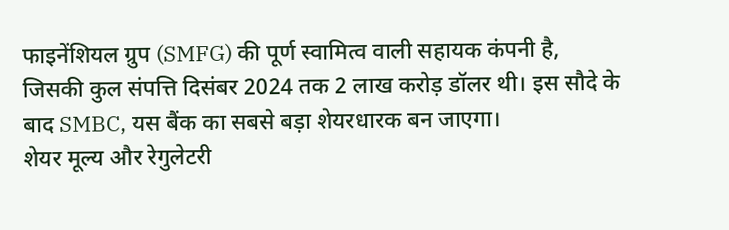फाइनेंशियल ग्रुप (SMFG) की पूर्ण स्वामित्व वाली सहायक कंपनी है, जिसकी कुल संपत्ति दिसंबर 2024 तक 2 लाख करोड़ डॉलर थी। इस सौदे के बाद SMBC, यस बैंक का सबसे बड़ा शेयरधारक बन जाएगा।
शेयर मूल्य और रेगुलेटरी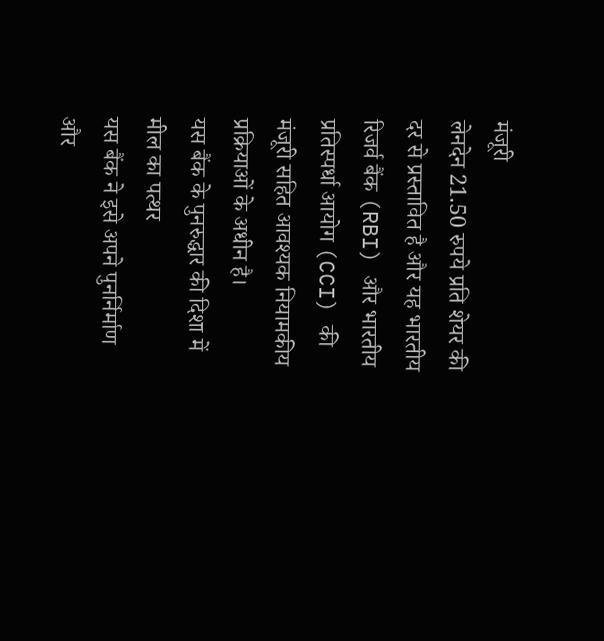मंजूरी
लेनदेन 21.50 रुपये प्रति शेयर की दर से प्रस्तावित है और यह भारतीय रिजर्व बैंक (RBI) और भारतीय प्रतिस्पर्धा आयोग (CCI) की मंजूरी सहित आवश्यक नियामकीय प्रक्रियाओं के अधीन है।
यस बैंक के पुनरुद्धार की दिशा में मील का पत्थर
यस बैंक ने इसे अपने पुनर्निर्माण और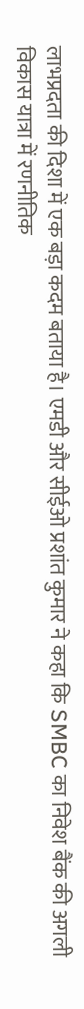लाभप्रदता की दिशा में एक बड़ा कदम बताया है। एमडी और सीईओ प्रशांत कुमार ने कहा कि SMBC का निवेश बैंक की अगली विकास यात्रा में रणनीतिक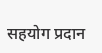सहयोग प्रदान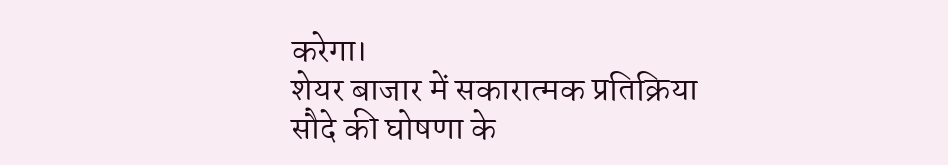करेगा।
शेयर बाजार में सकारात्मक प्रतिक्रिया
सौदे की घोषणा के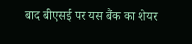बाद बीएसई पर यस बैंक का शेयर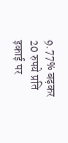9.77% बढ़कर 20 रुपये प्रति इकाई पर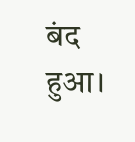बंद हुआ।